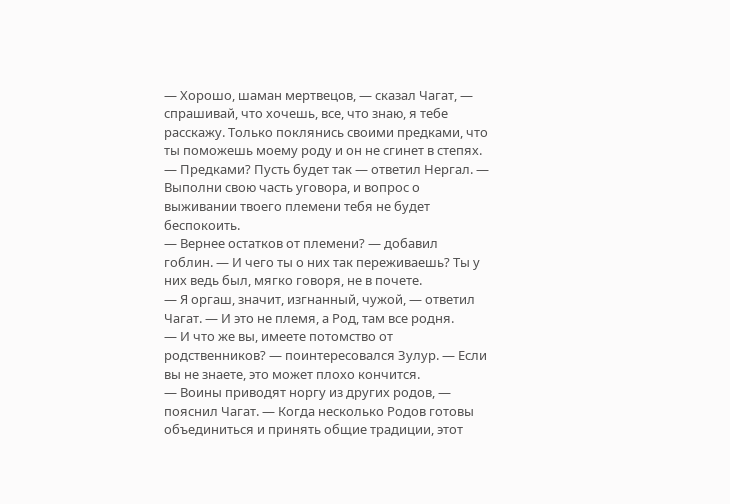— Хорошо, шаман мертвецов, — сказал Чагат, — спрашивай, что хочешь, все, что знаю, я тебе расскажу. Только поклянись своими предками, что ты поможешь моему роду и он не сгинет в степях.
— Предками? Пусть будет так — ответил Нергал. — Выполни свою часть уговора, и вопрос о выживании твоего племени тебя не будет беспокоить.
— Вернее остатков от племени? — добавил гоблин. — И чего ты о них так переживаешь? Ты у них ведь был, мягко говоря, не в почете.
— Я оргаш, значит, изгнанный, чужой, — ответил Чагат. — И это не племя, а Род, там все родня.
— И что же вы, имеете потомство от родственников? — поинтересовался Зулур. — Если вы не знаете, это может плохо кончится.
— Воины приводят норгу из других родов, — пояснил Чагат. — Когда несколько Родов готовы объединиться и принять общие традиции, этот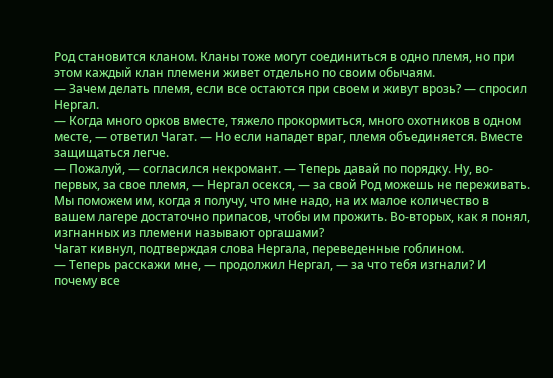Род становится кланом. Кланы тоже могут соединиться в одно племя, но при этом каждый клан племени живет отдельно по своим обычаям.
— Зачем делать племя, если все остаются при своем и живут врозь? — спросил Нергал.
— Когда много орков вместе, тяжело прокормиться, много охотников в одном месте, — ответил Чагат. — Но если нападет враг, племя объединяется. Вместе защищаться легче.
— Пожалуй, — согласился некромант. — Теперь давай по порядку. Ну, во-первых, за свое племя, — Нергал осекся, — за свой Род можешь не переживать. Мы поможем им, когда я получу, что мне надо, на их малое количество в вашем лагере достаточно припасов, чтобы им прожить. Во-вторых, как я понял, изгнанных из племени называют оргашами?
Чагат кивнул, подтверждая слова Нергала, переведенные гоблином.
— Теперь расскажи мне, — продолжил Нергал, — за что тебя изгнали? И почему все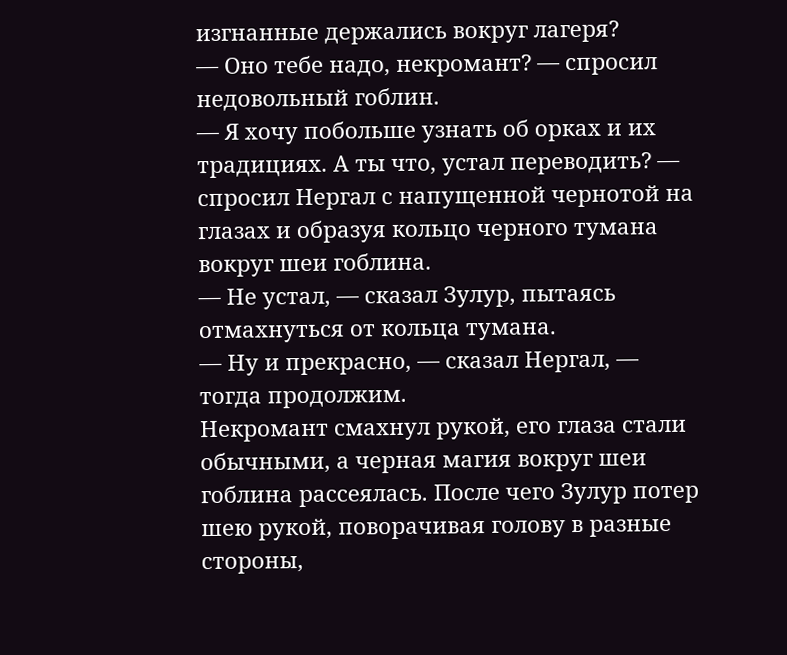изгнанные держались вокруг лагеря?
— Оно тебе надо, некромант? — спросил недовольный гоблин.
— Я хочу побольше узнать об орках и их традициях. А ты что, устал переводить? — спросил Нергал с напущенной чернотой на глазах и образуя кольцо черного тумана вокруг шеи гоблина.
— Не устал, — сказал Зулур, пытаясь отмахнуться от кольца тумана.
— Ну и прекрасно, — сказал Нергал, — тогда продолжим.
Некромант смахнул рукой, его глаза стали обычными, а черная магия вокруг шеи гоблина рассеялась. После чего Зулур потер шею рукой, поворачивая голову в разные стороны,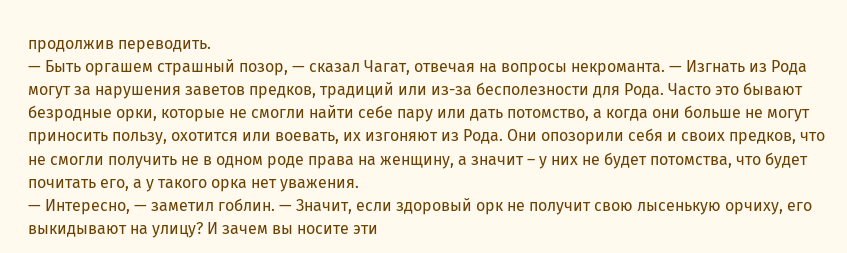продолжив переводить.
— Быть оргашем страшный позор, — сказал Чагат, отвечая на вопросы некроманта. — Изгнать из Рода могут за нарушения заветов предков, традиций или из-за бесполезности для Рода. Часто это бывают безродные орки, которые не смогли найти себе пару или дать потомство, а когда они больше не могут приносить пользу, охотится или воевать, их изгоняют из Рода. Они опозорили себя и своих предков, что не смогли получить не в одном роде права на женщину, а значит – у них не будет потомства, что будет почитать его, а у такого орка нет уважения.
— Интересно, — заметил гоблин. — Значит, если здоровый орк не получит свою лысенькую орчиху, его выкидывают на улицу? И зачем вы носите эти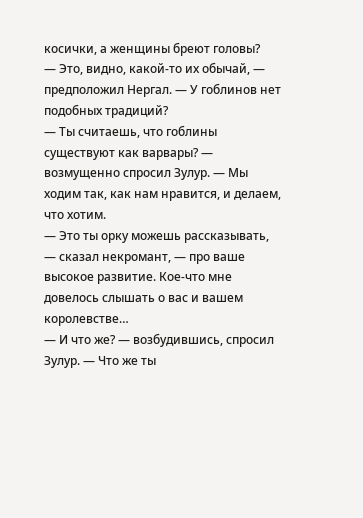косички, а женщины бреют головы?
— Это, видно, какой-то их обычай, — предположил Нергал. — У гоблинов нет подобных традиций?
— Ты считаешь, что гоблины существуют как варвары? — возмущенно спросил Зулур. — Мы ходим так, как нам нравится, и делаем, что хотим.
— Это ты орку можешь рассказывать, — сказал некромант, — про ваше высокое развитие. Кое-что мне довелось слышать о вас и вашем королевстве…
— И что же? — возбудившись, спросил Зулур. — Что же ты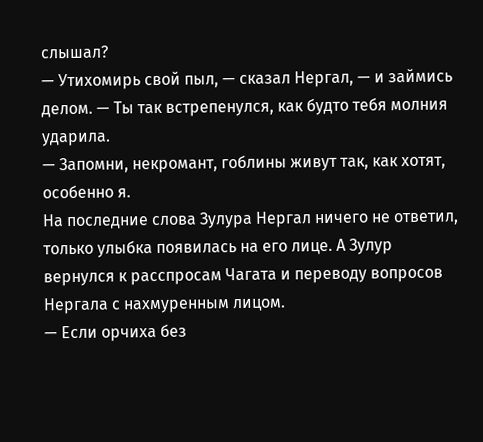слышал?
— Утихомирь свой пыл, — сказал Нергал, — и займись делом. — Ты так встрепенулся, как будто тебя молния ударила.
— Запомни, некромант, гоблины живут так, как хотят, особенно я.
На последние слова Зулура Нергал ничего не ответил, только улыбка появилась на его лице. А Зулур вернулся к расспросам Чагата и переводу вопросов Нергала с нахмуренным лицом.
— Если орчиха без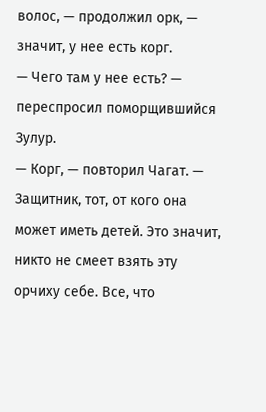волос, — продолжил орк, — значит, у нее есть корг.
— Чего там у нее есть? — переспросил поморщившийся Зулур.
— Корг, — повторил Чагат. — Защитник, тот, от кого она может иметь детей. Это значит, никто не смеет взять эту орчиху себе. Все, что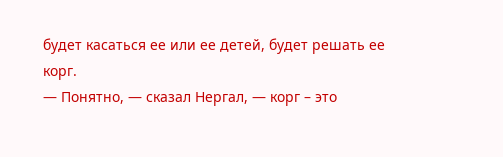будет касаться ее или ее детей, будет решать ее корг.
— Понятно, — сказал Нергал, — корг – это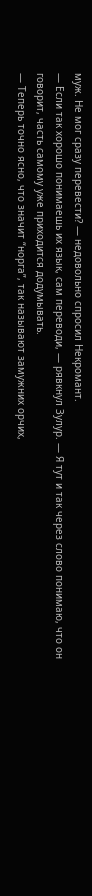муж. Не мог сразу перевести? — недовольно спросил Некромант.
— Если так хорошо понимаешь их язык, сам переводи, — рявкнул Зулур. — Я тут и так через слово понимаю, что он говорит, часть самому уже приходится додумывать.
— Теперь точно ясно, что значит “норга”, так называют замужних орчих,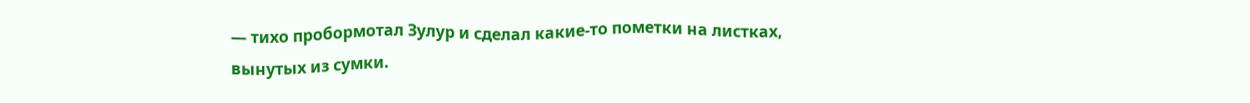— тихо пробормотал Зулур и сделал какие-то пометки на листках, вынутых из сумки.